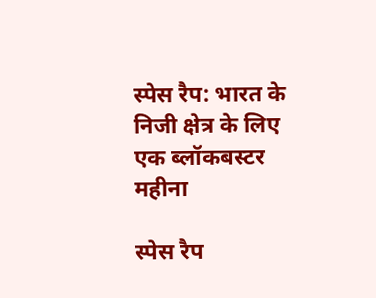स्पेस रैप: भारत के निजी क्षेत्र के लिए एक ब्लॉकबस्टर महीना

स्पेस रैप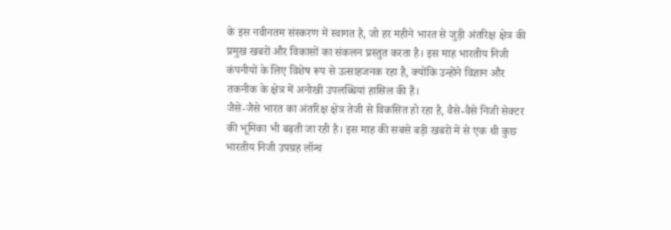के इस नवीनतम संस्करण में स्वागत है, जो हर महीने भारत से जुड़ी अंतरिक्ष क्षेत्र की प्रमुख खबरों और विकासों का संकलन प्रस्तुत करता है। इस माह भारतीय निजी कंपनीयों के लिए विशेष रूप से उत्साहजनक रहा है, क्योंकि उन्होंने विज्ञान और तकनीक के क्षेत्र में अनोखी उपलब्धियां हासिल की हैं।
जैसे-जैसे भारत का अंतरिक्ष क्षेत्र तेजी से विकसित हो रहा है, वैसे-वैसे निजी सेक्टर की भूमिका भी बढ़ती जा रही है। इस माह की सबसे बड़ी खबरों में से एक थी कुछ भारतीय निजी उपग्रह लॉन्च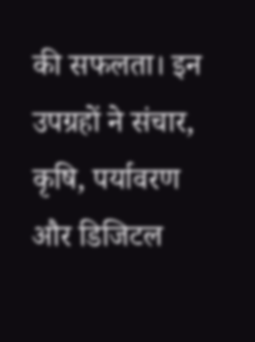की सफलता। इन उपग्रहों ने संचार, कृषि, पर्यावरण और डिजिटल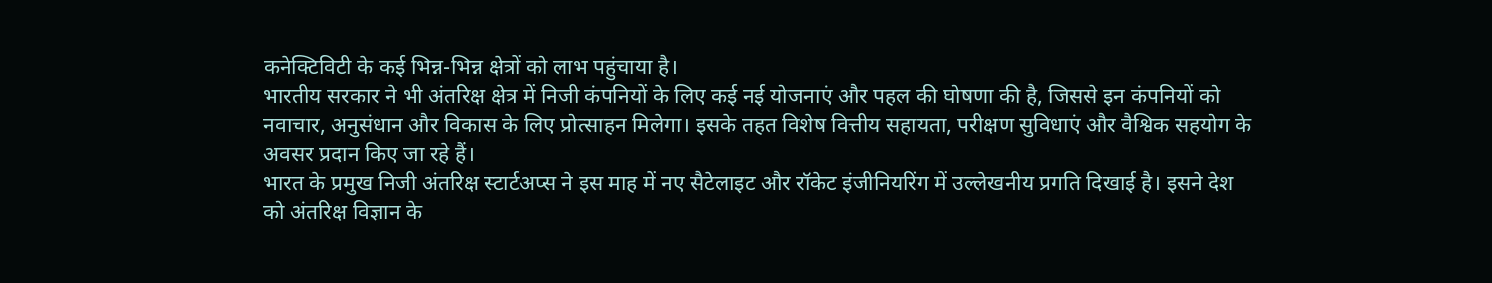कनेक्टिविटी के कई भिन्न-भिन्न क्षेत्रों को लाभ पहुंचाया है।
भारतीय सरकार ने भी अंतरिक्ष क्षेत्र में निजी कंपनियों के लिए कई नई योजनाएं और पहल की घोषणा की है, जिससे इन कंपनियों को नवाचार, अनुसंधान और विकास के लिए प्रोत्साहन मिलेगा। इसके तहत विशेष वित्तीय सहायता, परीक्षण सुविधाएं और वैश्विक सहयोग के अवसर प्रदान किए जा रहे हैं।
भारत के प्रमुख निजी अंतरिक्ष स्टार्टअप्स ने इस माह में नए सैटेलाइट और रॉकेट इंजीनियरिंग में उल्लेखनीय प्रगति दिखाई है। इसने देश को अंतरिक्ष विज्ञान के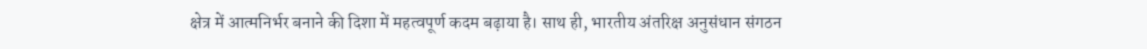क्षेत्र में आत्मनिर्भर बनाने की दिशा में महत्वपूर्ण कदम बढ़ाया है। साथ ही, भारतीय अंतरिक्ष अनुसंधान संगठन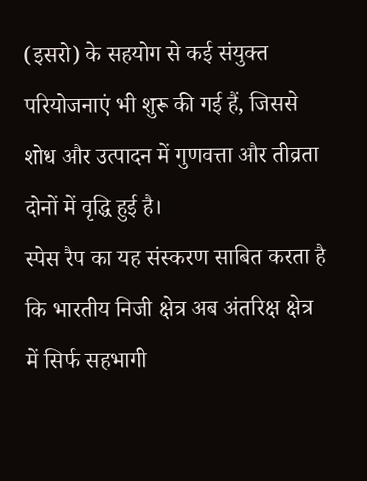(इसरो) के सहयोग से कई संयुक्त परियोजनाएं भी शुरू की गई हैं, जिससे शोध और उत्पादन में गुणवत्ता और तीव्रता दोनों में वृद्धि हुई है।
स्पेस रैप का यह संस्करण साबित करता है कि भारतीय निजी क्षेत्र अब अंतरिक्ष क्षेत्र में सिर्फ सहभागी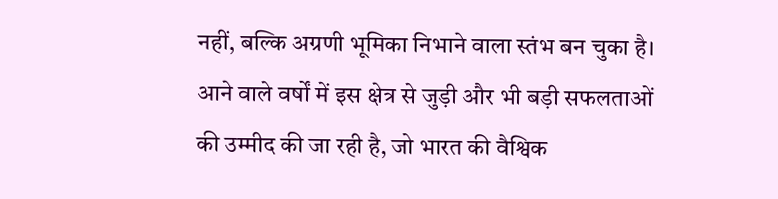नहीं, बल्कि अग्रणी भूमिका निभाने वाला स्तंभ बन चुका है। आने वाले वर्षों में इस क्षेत्र से जुड़ी और भी बड़ी सफलताओं की उम्मीद की जा रही है, जो भारत की वैश्विक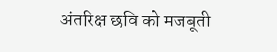अंतरिक्ष छवि को मजबूती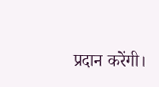प्रदान करेंगी।